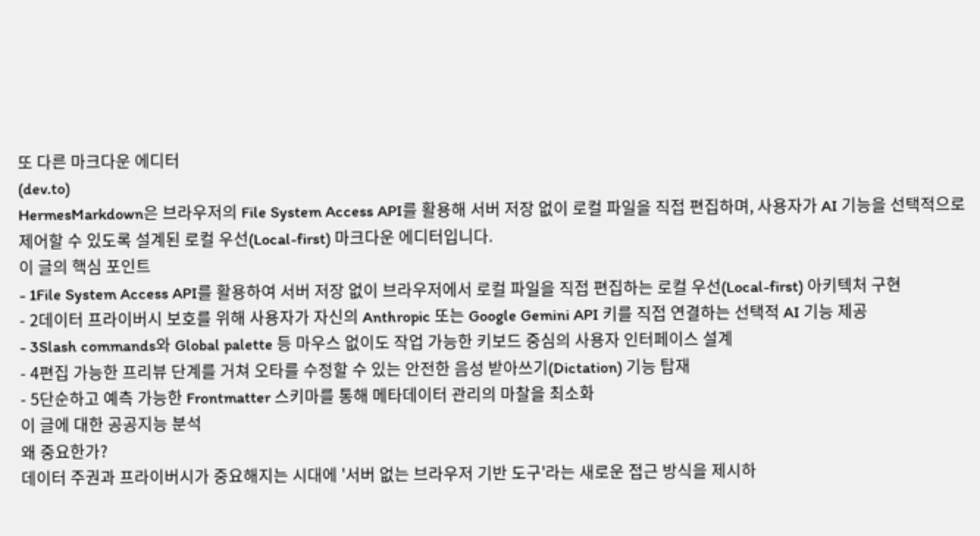또 다른 마크다운 에디터
(dev.to)
HermesMarkdown은 브라우저의 File System Access API를 활용해 서버 저장 없이 로컬 파일을 직접 편집하며, 사용자가 AI 기능을 선택적으로 제어할 수 있도록 설계된 로컬 우선(Local-first) 마크다운 에디터입니다.
이 글의 핵심 포인트
- 1File System Access API를 활용하여 서버 저장 없이 브라우저에서 로컬 파일을 직접 편집하는 로컬 우선(Local-first) 아키텍처 구현
- 2데이터 프라이버시 보호를 위해 사용자가 자신의 Anthropic 또는 Google Gemini API 키를 직접 연결하는 선택적 AI 기능 제공
- 3Slash commands와 Global palette 등 마우스 없이도 작업 가능한 키보드 중심의 사용자 인터페이스 설계
- 4편집 가능한 프리뷰 단계를 거쳐 오타를 수정할 수 있는 안전한 음성 받아쓰기(Dictation) 기능 탑재
- 5단순하고 예측 가능한 Frontmatter 스키마를 통해 메타데이터 관리의 마찰을 최소화
이 글에 대한 공공지능 분석
왜 중요한가?
데이터 주권과 프라이버시가 중요해지는 시대에 '서버 없는 브라우저 기반 도구'라는 새로운 접근 방식을 제시하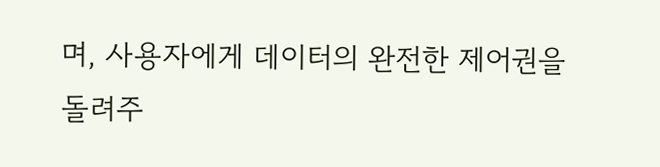며, 사용자에게 데이터의 완전한 제어권을 돌려주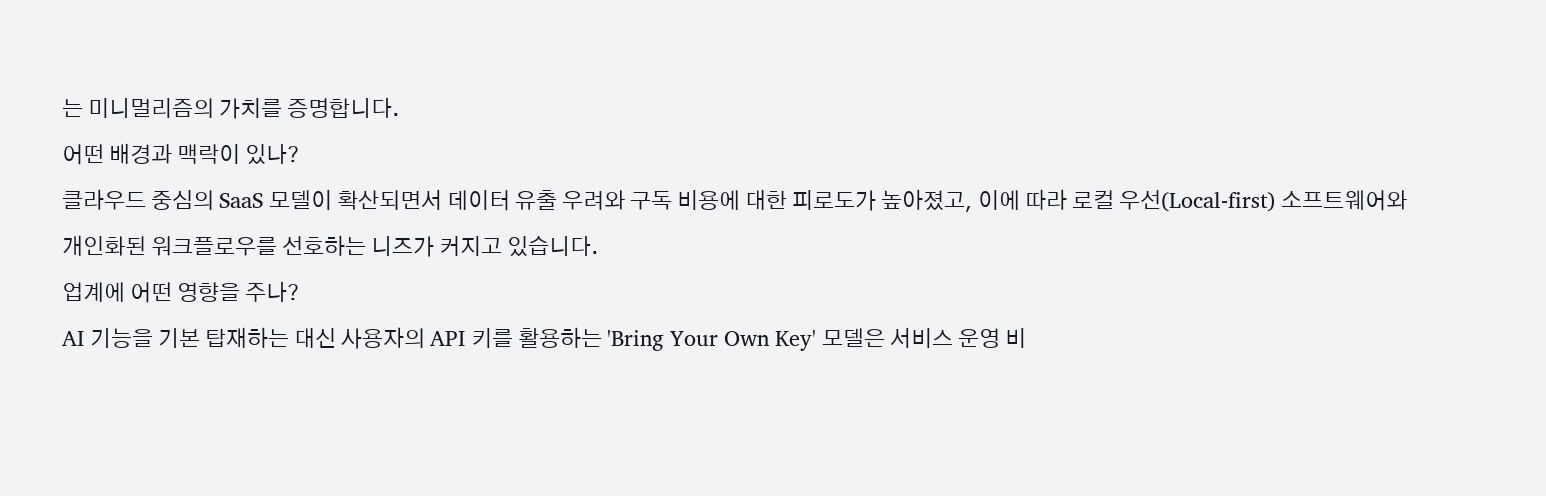는 미니멀리즘의 가치를 증명합니다.
어떤 배경과 맥락이 있나?
클라우드 중심의 SaaS 모델이 확산되면서 데이터 유출 우려와 구독 비용에 대한 피로도가 높아졌고, 이에 따라 로컬 우선(Local-first) 소프트웨어와 개인화된 워크플로우를 선호하는 니즈가 커지고 있습니다.
업계에 어떤 영향을 주나?
AI 기능을 기본 탑재하는 대신 사용자의 API 키를 활용하는 'Bring Your Own Key' 모델은 서비스 운영 비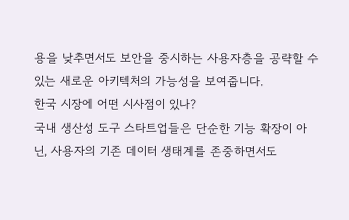용을 낮추면서도 보안을 중시하는 사용자층을 공략할 수 있는 새로운 아키텍처의 가능성을 보여줍니다.
한국 시장에 어떤 시사점이 있나?
국내 생산성 도구 스타트업들은 단순한 기능 확장이 아닌, 사용자의 기존 데이터 생태계를 존중하면서도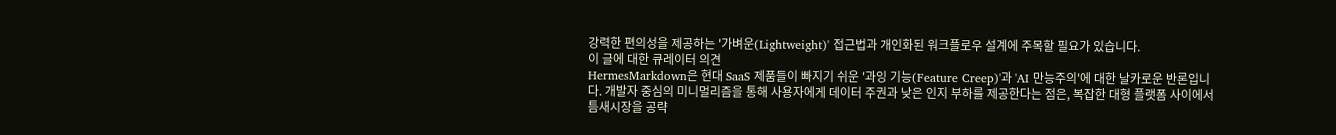강력한 편의성을 제공하는 '가벼운(Lightweight)' 접근법과 개인화된 워크플로우 설계에 주목할 필요가 있습니다.
이 글에 대한 큐레이터 의견
HermesMarkdown은 현대 SaaS 제품들이 빠지기 쉬운 '과잉 기능(Feature Creep)'과 'AI 만능주의'에 대한 날카로운 반론입니다. 개발자 중심의 미니멀리즘을 통해 사용자에게 데이터 주권과 낮은 인지 부하를 제공한다는 점은, 복잡한 대형 플랫폼 사이에서 틈새시장을 공략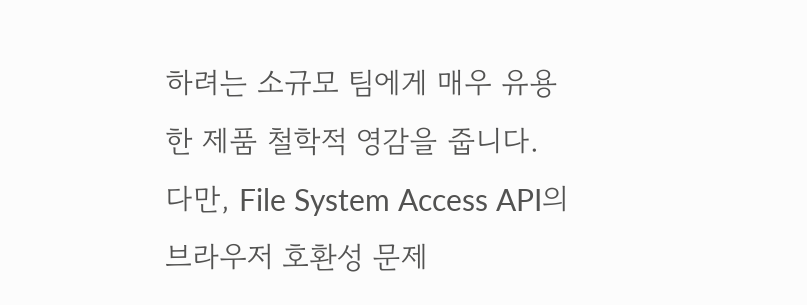하려는 소규모 팀에게 매우 유용한 제품 철학적 영감을 줍니다.
다만, File System Access API의 브라우저 호환성 문제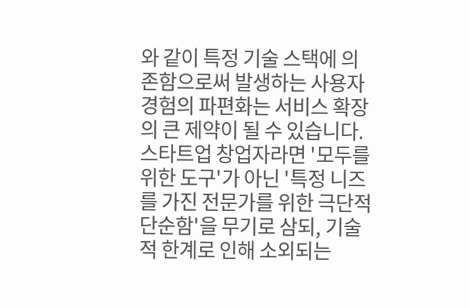와 같이 특정 기술 스택에 의존함으로써 발생하는 사용자 경험의 파편화는 서비스 확장의 큰 제약이 될 수 있습니다. 스타트업 창업자라면 '모두를 위한 도구'가 아닌 '특정 니즈를 가진 전문가를 위한 극단적 단순함'을 무기로 삼되, 기술적 한계로 인해 소외되는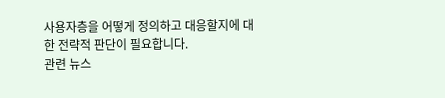사용자층을 어떻게 정의하고 대응할지에 대한 전략적 판단이 필요합니다.
관련 뉴스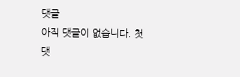댓글
아직 댓글이 없습니다. 첫 댓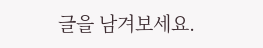글을 남겨보세요.